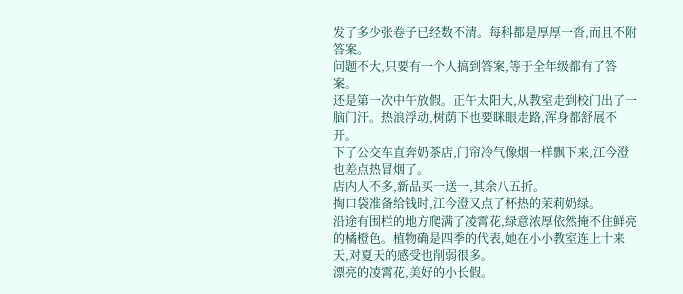发了多少张卷子已经数不清。每科都是厚厚一沓,而且不附答案。
问题不大,只要有一个人搞到答案,等于全年级都有了答案。
还是第一次中午放假。正午太阳大,从教室走到校门出了一脑门汗。热浪浮动,树荫下也要眯眼走路,浑身都舒展不开。
下了公交车直奔奶茶店,门帘冷气像烟一样飘下来,江今澄也差点热冒烟了。
店内人不多,新品买一送一,其余八五折。
掏口袋准备给钱时,江今澄又点了杯热的茉莉奶绿。
沿途有围栏的地方爬满了凌霄花,绿意浓厚依然掩不住鲜亮的橘橙色。植物确是四季的代表,她在小小教室连上十来天,对夏天的感受也削弱很多。
漂亮的凌霄花,美好的小长假。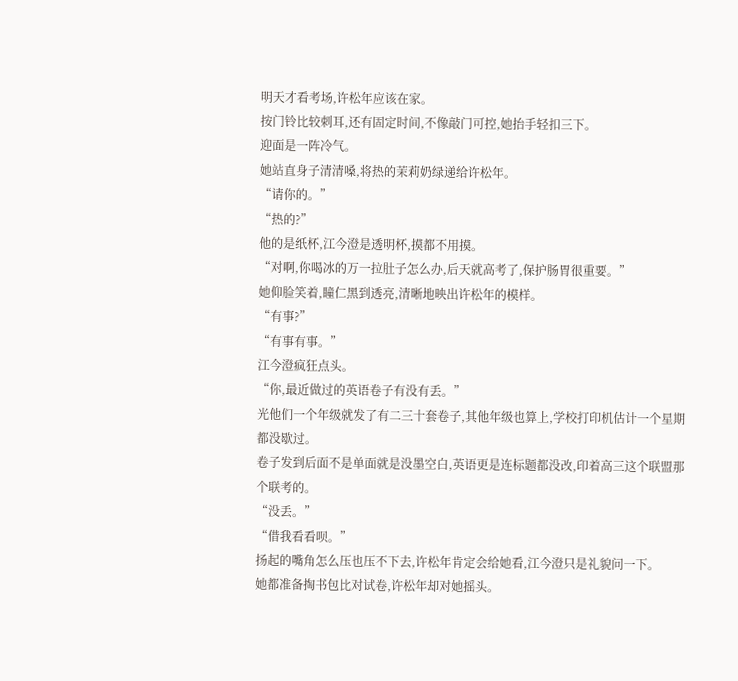明天才看考场,许松年应该在家。
按门铃比较刺耳,还有固定时间,不像敲门可控,她抬手轻扣三下。
迎面是一阵冷气。
她站直身子清清嗓,将热的茉莉奶绿递给许松年。
“请你的。”
“热的?”
他的是纸杯,江今澄是透明杯,摸都不用摸。
“对啊,你喝冰的万一拉肚子怎么办,后天就高考了,保护肠胃很重要。”
她仰脸笑着,瞳仁黑到透亮,清晰地映出许松年的模样。
“有事?”
“有事有事。”
江今澄疯狂点头。
“你,最近做过的英语卷子有没有丢。”
光他们一个年级就发了有二三十套卷子,其他年级也算上,学校打印机估计一个星期都没歇过。
卷子发到后面不是单面就是没墨空白,英语更是连标题都没改,印着高三这个联盟那个联考的。
“没丢。”
“借我看看呗。”
扬起的嘴角怎么压也压不下去,许松年肯定会给她看,江今澄只是礼貌问一下。
她都准备掏书包比对试卷,许松年却对她摇头。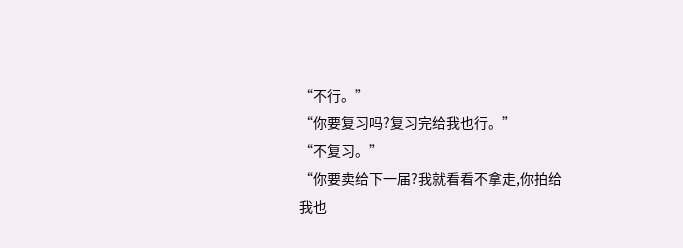“不行。”
“你要复习吗?复习完给我也行。”
“不复习。”
“你要卖给下一届?我就看看不拿走,你拍给我也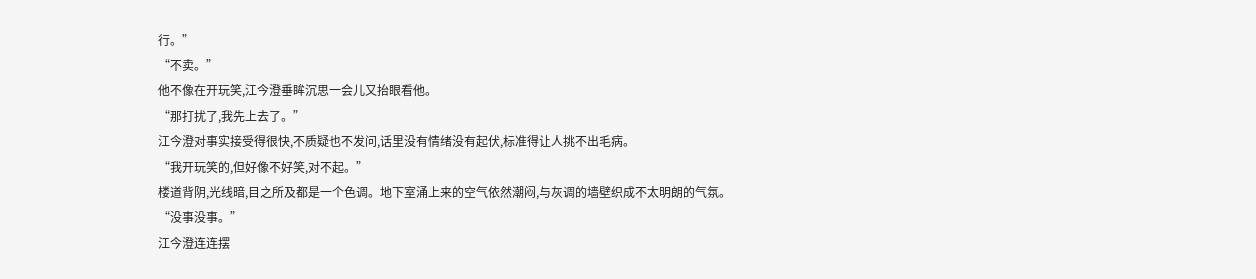行。”
“不卖。”
他不像在开玩笑,江今澄垂眸沉思一会儿又抬眼看他。
“那打扰了,我先上去了。”
江今澄对事实接受得很快,不质疑也不发问,话里没有情绪没有起伏,标准得让人挑不出毛病。
“我开玩笑的,但好像不好笑,对不起。”
楼道背阴,光线暗,目之所及都是一个色调。地下室涌上来的空气依然潮闷,与灰调的墙壁织成不太明朗的气氛。
“没事没事。”
江今澄连连摆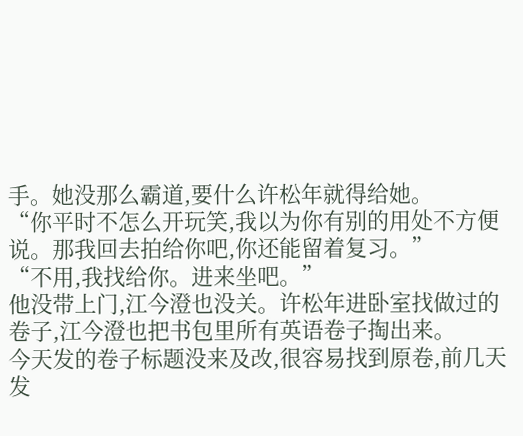手。她没那么霸道,要什么许松年就得给她。
“你平时不怎么开玩笑,我以为你有别的用处不方便说。那我回去拍给你吧,你还能留着复习。”
“不用,我找给你。进来坐吧。”
他没带上门,江今澄也没关。许松年进卧室找做过的卷子,江今澄也把书包里所有英语卷子掏出来。
今天发的卷子标题没来及改,很容易找到原卷,前几天发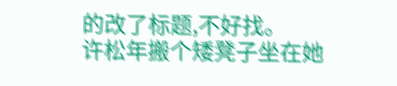的改了标题,不好找。
许松年搬个矮凳子坐在她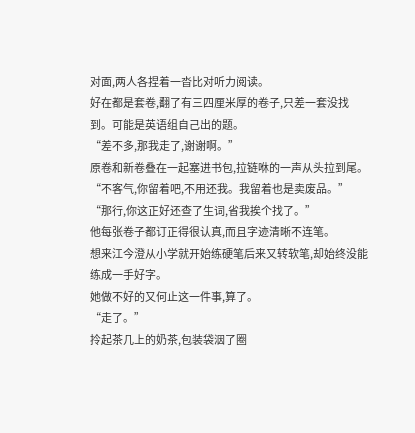对面,两人各捏着一沓比对听力阅读。
好在都是套卷,翻了有三四厘米厚的卷子,只差一套没找到。可能是英语组自己出的题。
“差不多,那我走了,谢谢啊。”
原卷和新卷叠在一起塞进书包,拉链咻的一声从头拉到尾。
“不客气,你留着吧,不用还我。我留着也是卖废品。”
“那行,你这正好还查了生词,省我挨个找了。”
他每张卷子都订正得很认真,而且字迹清晰不连笔。
想来江今澄从小学就开始练硬笔后来又转软笔,却始终没能练成一手好字。
她做不好的又何止这一件事,算了。
“走了。”
拎起茶几上的奶茶,包装袋洇了圈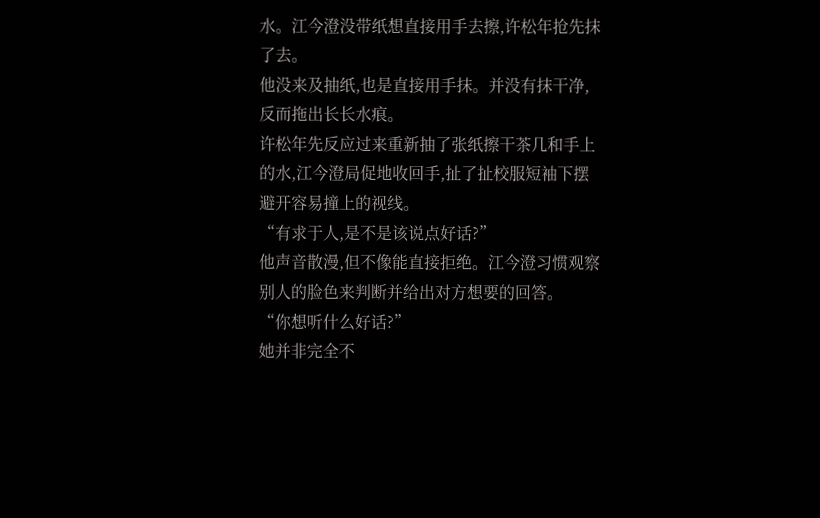水。江今澄没带纸想直接用手去擦,许松年抢先抹了去。
他没来及抽纸,也是直接用手抹。并没有抹干净,反而拖出长长水痕。
许松年先反应过来重新抽了张纸擦干茶几和手上的水,江今澄局促地收回手,扯了扯校服短袖下摆避开容易撞上的视线。
“有求于人,是不是该说点好话?”
他声音散漫,但不像能直接拒绝。江今澄习惯观察别人的脸色来判断并给出对方想要的回答。
“你想听什么好话?”
她并非完全不